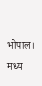भोपाल। मध्य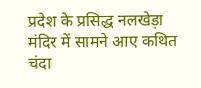प्रदेश के प्रसिद्ध नलखेड़ा मंदिर में सामने आए कथित चंदा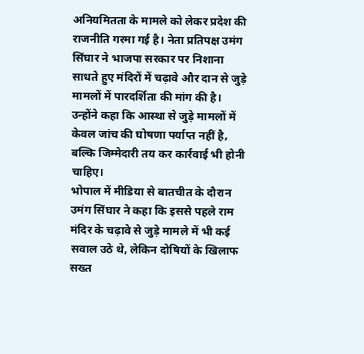अनियमितता के मामले को लेकर प्रदेश की राजनीति गरमा गई है। नेता प्रतिपक्ष उमंग सिंघार ने भाजपा सरकार पर निशाना साधते हुए मंदिरों में चढ़ावे और दान से जुड़े मामलों में पारदर्शिता की मांग की है। उन्होंने कहा कि आस्था से जुड़े मामलों में केवल जांच की घोषणा पर्याप्त नहीं है, बल्कि जिम्मेदारी तय कर कार्रवाई भी होनी चाहिए।
भोपाल में मीडिया से बातचीत के दौरान उमंग सिंघार ने कहा कि इससे पहले राम मंदिर के चढ़ावे से जुड़े मामले में भी कई सवाल उठे थे, लेकिन दोषियों के खिलाफ सख्त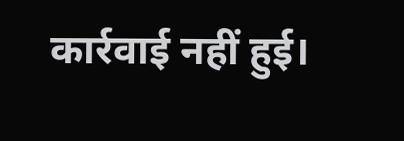कार्रवाई नहीं हुई।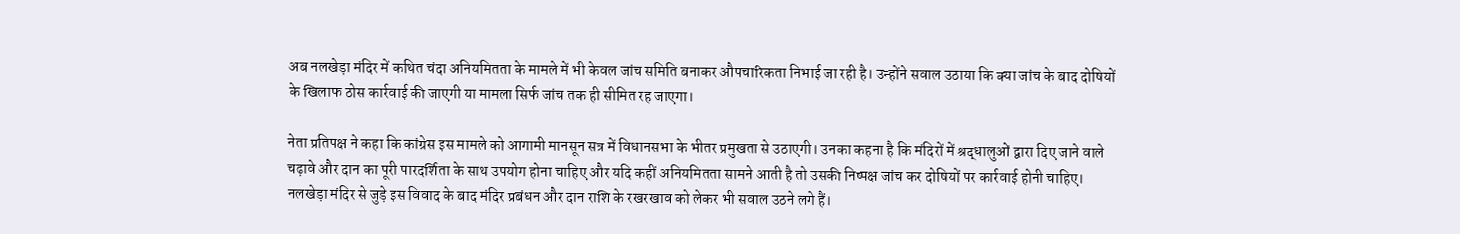अब नलखेड़ा मंदिर में कथित चंदा अनियमितता के मामले में भी केवल जांच समिति बनाकर औपचारिकता निभाई जा रही है। उन्होंने सवाल उठाया कि क्या जांच के बाद दोषियों के खिलाफ ठोस कार्रवाई की जाएगी या मामला सिर्फ जांच तक ही सीमित रह जाएगा।

नेता प्रतिपक्ष ने कहा कि कांग्रेस इस मामले को आगामी मानसून सत्र में विधानसभा के भीतर प्रमुखता से उठाएगी। उनका कहना है कि मंदिरों में श्रद्धालुओं द्वारा दिए जाने वाले चढ़ावे और दान का पूरी पारदर्शिता के साथ उपयोग होना चाहिए और यदि कहीं अनियमितता सामने आती है तो उसकी निष्पक्ष जांच कर दोषियों पर कार्रवाई होनी चाहिए।
नलखेड़ा मंदिर से जुड़े इस विवाद के बाद मंदिर प्रबंधन और दान राशि के रखरखाव को लेकर भी सवाल उठने लगे हैं।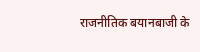राजनीतिक बयानबाजी के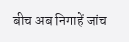बीच अब निगाहें जांच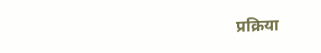प्रक्रिया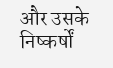और उसके निष्कर्षों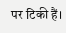पर टिकी हैं।